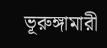ভূরুঙ্গামারী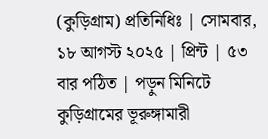(কুড়িগ্রাম) প্রতিনিধিঃ | সোমবার, ১৮ আগস্ট ২০২৫ | প্রিন্ট | ৫৩ বার পঠিত | পড়ুন মিনিটে
কুড়িগ্রামের ভূরুঙ্গামারী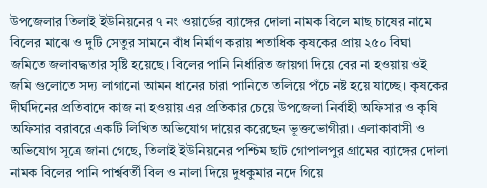উপজেলার তিলাই ইউনিয়নের ৭ নং ওয়ার্ডের ব্যাঙ্গের দোলা নামক বিলে মাছ চাষের নামে বিলের মাঝে ও দুটি সেতুর সামনে বাঁধ নির্মাণ করায় শতাধিক কৃষকের প্রায় ২৫০ বিঘা জমিতে জলাবদ্ধতার সৃষ্টি হয়েছে। বিলের পানি নির্ধারিত জায়গা দিয়ে বের না হওয়ায় ওই জমি গুলোতে সদ্য লাগানো আমন ধানের চারা পানিতে তলিয়ে পঁচে নষ্ট হয়ে যাচ্ছে। কৃষকের দীর্ঘদিনের প্রতিবাদে কাজ না হওয়ায় এর প্রতিকার চেয়ে উপজেলা নির্বাহী অফিসার ও কৃষি অফিসার বরাবরে একটি লিখিত অভিযোগ দায়ের করেছেন ভূক্তভোগীরা। এলাকাবাসী ও অভিযোগ সূত্রে জানা গেছে, তিলাই ইউনিয়নের পশ্চিম ছাট গোপালপুর গ্রামের ব্যাঙ্গের দোলা নামক বিলের পানি পার্শ্ববর্তী বিল ও নালা দিয়ে দুধকুমার নদে গিয়ে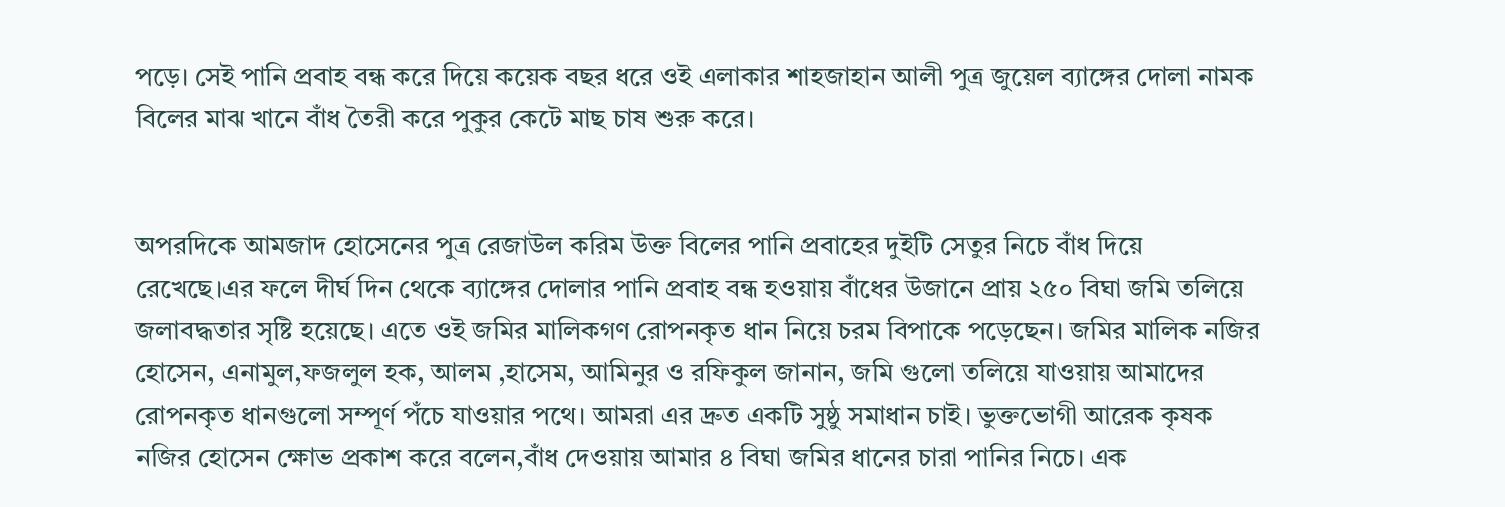পড়ে। সেই পানি প্রবাহ বন্ধ করে দিয়ে কয়েক বছর ধরে ওই এলাকার শাহজাহান আলী পুত্র জুয়েল ব্যাঙ্গের দোলা নামক বিলের মাঝ খানে বাঁধ তৈরী করে পুকুর কেটে মাছ চাষ শুরু করে।


অপরদিকে আমজাদ হোসেনের পুত্র রেজাউল করিম উক্ত বিলের পানি প্রবাহের দুইটি সেতুর নিচে বাঁধ দিয়ে রেখেছে।এর ফলে দীর্ঘ দিন থেকে ব্যাঙ্গের দোলার পানি প্রবাহ বন্ধ হওয়ায় বাঁধের উজানে প্রায় ২৫০ বিঘা জমি তলিয়ে জলাবদ্ধতার সৃষ্টি হয়েছে। এতে ওই জমির মালিকগণ রোপনকৃত ধান নিয়ে চরম বিপাকে পড়েছেন। জমির মালিক নজির হোসেন, এনামুল,ফজলুল হক, আলম ,হাসেম, আমিনুর ও রফিকুল জানান, জমি গুলো তলিয়ে যাওয়ায় আমাদের রোপনকৃত ধানগুলো সম্পূর্ণ পঁচে যাওয়ার পথে। আমরা এর দ্রুত একটি সুষ্ঠু সমাধান চাই। ভুক্তভোগী আরেক কৃষক নজির হোসেন ক্ষোভ প্রকাশ করে বলেন,বাঁধ দেওয়ায় আমার ৪ বিঘা জমির ধানের চারা পানির নিচে। এক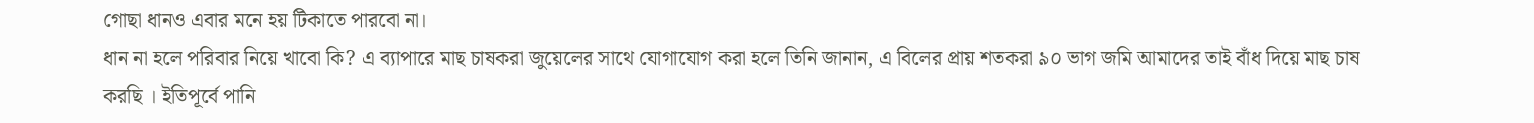গোছা ধানও এবার মনে হয় টিকাতে পারবো না।
ধান না হলে পরিবার নিয়ে খাবো কি? এ ব্যাপারে মাছ চাষকরা জুয়েলের সাথে যোগাযোগ করা হলে তিনি জানান, এ বিলের প্রায় শতকরা ৯০ ভাগ জমি আমাদের তাই বাঁধ দিয়ে মাছ চাষ করছি । ইতিপূর্বে পানি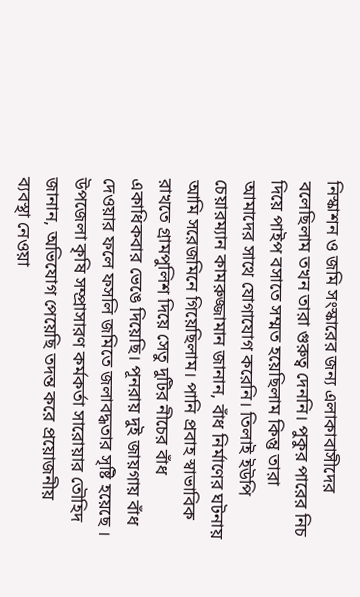নিস্কাশন ও জমি সংস্কারের জন্য এলাকাবাসীদের বলেছিলাম তখন তারা গুরুত্ব দেননি। পুকুর পারের নিচ দিয়ে পাইপ বসাতে সম্মত হয়েছিলাম কিন্তু তারা আমাদের সাথে যোগাযোগ করেনি। তিলাই ইউপি চেয়ারম্যান কামরুজ্জামান জানান, বাঁধ নির্মাণের ঘটনায় আমি সরেজমিনে গিয়েছিলাম। পানি প্রবাহ স্বাভাবিক রাখতে গ্রামপুলিশ দিয়ে সেতু দুটির নীচের বাঁধ একাধিকবার ভেঙে দিয়েছি। পূনরায় দুই জায়গায় বাঁধ দেওয়ার ফলে ফসলি জমিতে জলাবদ্ধতার সৃষ্টি হয়েছে । উপজেলা কৃষি সম্প্রাসারণ কর্মকর্তা সারোয়ার তৌহিদ জানান, অভিযোগ পেয়েছি তদন্ত করে প্রয়োজনীয় ব্যবস্থা নেওয়া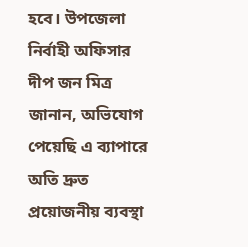হবে। উপজেলা নির্বাহী অফিসার দীপ জন মিত্র জানান, অভিযোগ পেয়েছি এ ব্যাপারে অতি দ্রুত প্রয়োজনীয় ব্যবস্থা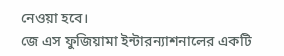নেওয়া হবে।
জে এস ফুজিয়ামা ইন্টারন্যাশনালের একটি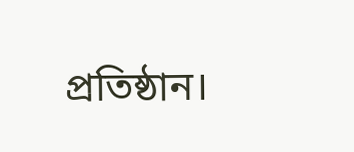প্রতিষ্ঠান।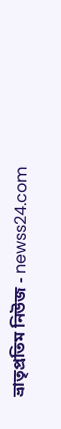ভ্রাতৃপ্রতিম নিউজ - newss24.com